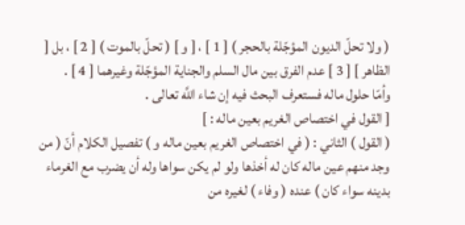( ولا تحلّ الديون المؤجّلة بالحجر ) [ 1 ] ، [ و ] ( تحلّ بالموت ) [ 2 ] ، بل [ الظاهر ] [ 3 ] عدم الفرق بين مال السلم والجناية المؤجّلة وغيرهما [ 4 ] .
وأمّا حلول ماله فستعرف البحث فيه إن شاء اللَّه تعالى .
[ القول في اختصاص الغريم بعين ماله : ]
( القول ) الثاني : ( في اختصاص الغريم بعين ماله و ) تفصيل الكلام أنّ ( من وجد منهم عين ماله كان له أخذها ولو لم يكن سواها وله أن يضرب مع الغرماء بدينه سواء كان ) عنده ( وفاء ) لغيره من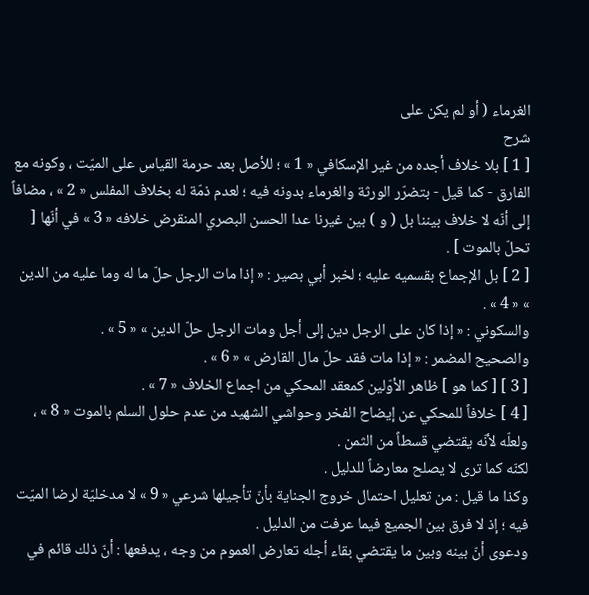الغرماء ( أو لم يكن على
شرح
[ 1 ] بلا خلاف أجده من غير الإسكافي « 1 » ؛ للأصل بعد حرمة القياس على الميّت ، وكونه مع الفارق - كما قيل - بتضرّر الورثة والغرماء بدونه فيه ؛ لعدم ذمّة له بخلاف المفلس « 2 » ، مضافاً إلى أنّه لا خلاف بيننا بل ( و ) بين غيرنا عدا الحسن البصري المنقرض خلافه « 3 » في أنّها [ تحلّ بالموت ] .
[ 2 ] بل الإجماع بقسميه عليه ؛ لخبر أبي بصير : « إذا مات الرجل حلّ ما له وما عليه من الدين » « 4 » .
والسكوني : « إذا كان على الرجل دين إلى أجل ومات الرجل حلّ الدين » « 5 » .
والصحيح المضمر : « إذا مات فقد حلّ مال القارض » « 6 » .
[ 3 ] [ كما هو ] ظاهر الأوّلين كمعقد المحكي من اجماع الخلاف « 7 » .
[ 4 ] خلافاً للمحكي عن إيضاح الفخر وحواشي الشهيد من عدم حلول السلم بالموت « 8 » ، ولعلّه لأنّه يقتضي قسطاً من الثمن .
لكنّه كما ترى لا يصلح معارضاً للدليل .
وكذا ما قيل : من تعليل احتمال خروج الجناية بأنّ تأجيلها شرعي « 9 » لا مدخليّة لرضا الميّت فيه ؛ إذ لا فرق بين الجميع فيما عرفت من الدليل .
ودعوى أنّ بينه وبين ما يقتضي بقاء أجله تعارض العموم من وجه ، يدفعها : أنّ ذلك قائم في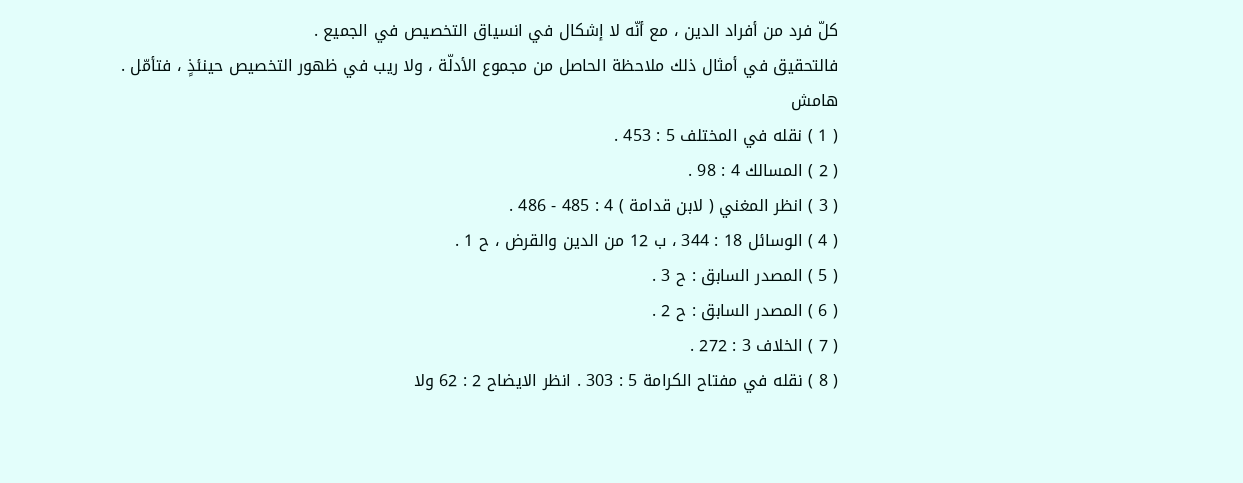كلّ فرد من أفراد الدين ، مع أنّه لا إشكال في انسياق التخصيص في الجميع .
فالتحقيق في أمثال ذلك ملاحظة الحاصل من مجموع الأدلّة ، ولا ريب في ظهور التخصيص حينئذٍ ، فتأمّل .
هامش
( 1 ) نقله في المختلف 5 : 453 .
( 2 ) المسالك 4 : 98 .
( 3 ) انظر المغني ( لابن قدامة ) 4 : 485 - 486 .
( 4 ) الوسائل 18 : 344 ، ب 12 من الدين والقرض ، ح 1 .
( 5 ) المصدر السابق : ح 3 .
( 6 ) المصدر السابق : ح 2 .
( 7 ) الخلاف 3 : 272 .
( 8 ) نقله في مفتاح الكرامة 5 : 303 . انظر الايضاح 2 : 62 ولا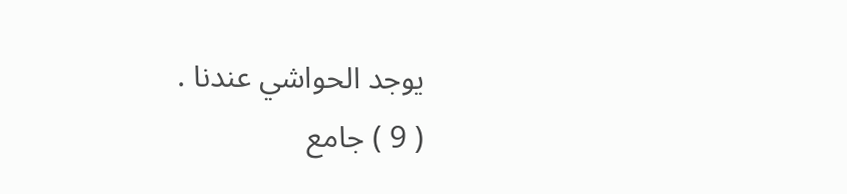يوجد الحواشي عندنا .
( 9 ) جامع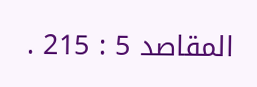المقاصد 5 : 215 .